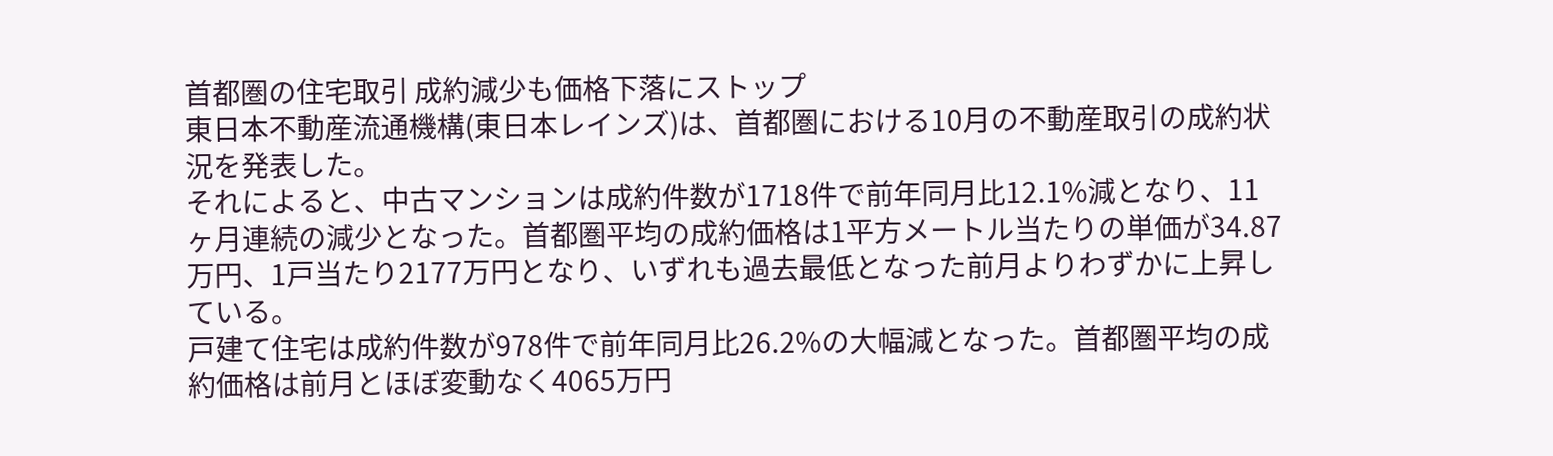首都圏の住宅取引 成約減少も価格下落にストップ
東日本不動産流通機構(東日本レインズ)は、首都圏における10月の不動産取引の成約状況を発表した。
それによると、中古マンションは成約件数が1718件で前年同月比12.1%減となり、11ヶ月連続の減少となった。首都圏平均の成約価格は1平方メートル当たりの単価が34.87万円、1戸当たり2177万円となり、いずれも過去最低となった前月よりわずかに上昇している。
戸建て住宅は成約件数が978件で前年同月比26.2%の大幅減となった。首都圏平均の成約価格は前月とほぼ変動なく4065万円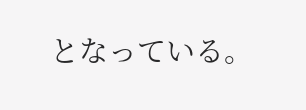となっている。